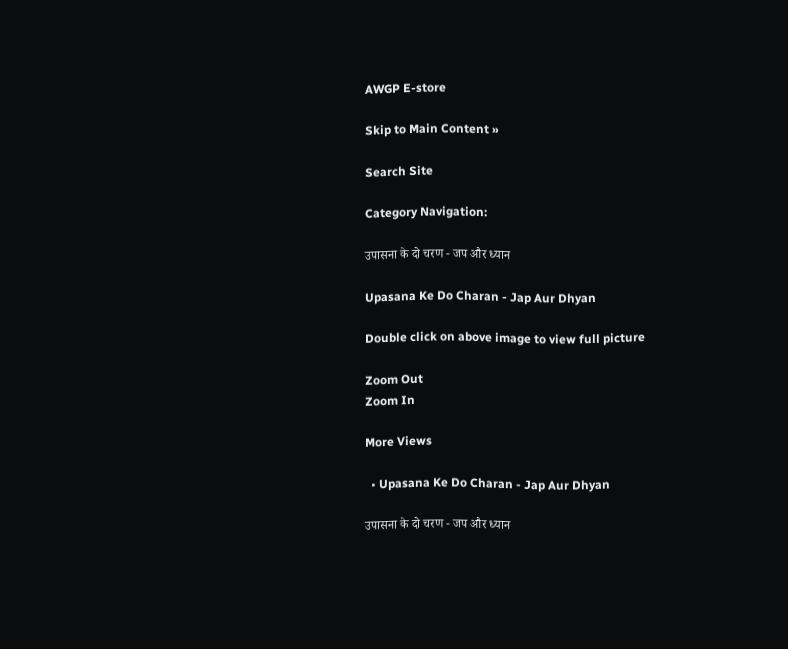AWGP E-store

Skip to Main Content »

Search Site

Category Navigation:

उपासना के दो चरण - जप और ध्यान

Upasana Ke Do Charan - Jap Aur Dhyan

Double click on above image to view full picture

Zoom Out
Zoom In

More Views

  • Upasana Ke Do Charan - Jap Aur Dhyan

उपासना के दो चरण - जप और ध्यान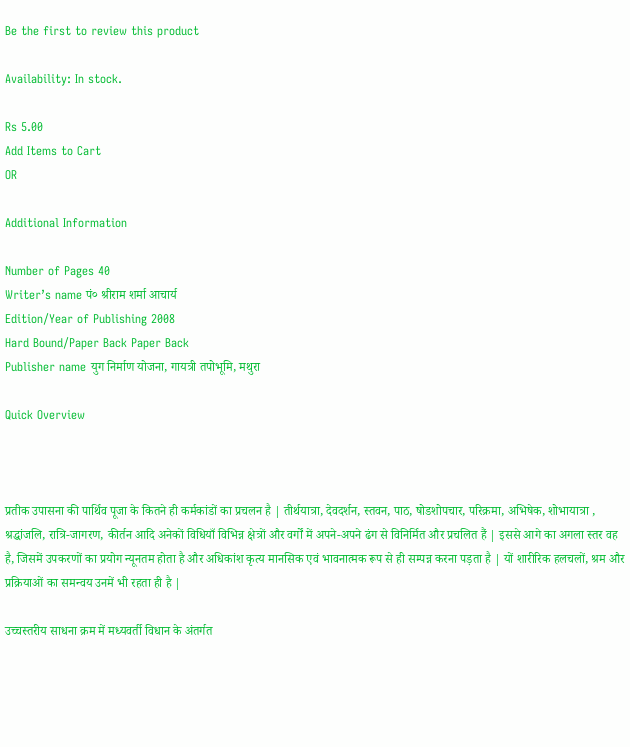Be the first to review this product

Availability: In stock.

Rs 5.00
Add Items to Cart
OR

Additional Information

Number of Pages 40
Writer’s name पं० श्रीराम शर्मा आचार्य
Edition/Year of Publishing 2008
Hard Bound/Paper Back Paper Back
Publisher name युग निर्माण योजना, गायत्री तपोभूमि, मथुरा

Quick Overview



प्रतीक उपासना की पार्थिव पूजा के कितने ही कर्मकांडों का प्रचलन है | तीर्थयात्रा, देवदर्शन, स्तवन, पाठ, षोडशोपचार, परिक्रमा, अभिषेक, शोभायात्रा , श्रद्धांजलि, रात्रि-जागरण, कीर्तन आदि अनेकों विधियाँ विभिन्न क्षेत्रों और वर्गों में अपने-अपने ढंग से विनिर्मित और प्रचलित हैं | इससे आगे का अगला स्तर वह है, जिसमें उपकरणों का प्रयोग न्यूनतम होता है और अधिकांश कृत्य मानसिक एवं भावनात्मक रूप से ही सम्पन्न करना पड़ता है | यों शारीरिक हलचलों, श्रम और प्रक्रियाओं का समन्वय उनमें भी रहता ही है |

उच्चस्तरीय साधना क्रम में मध्यवर्ती विधान के अंतर्गत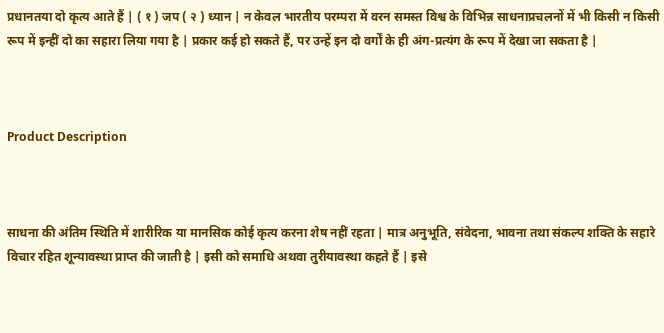प्रधानतया दो कृत्य आते हैं | ( १ ) जप ( २ ) ध्यान | न केवल भारतीय परम्परा में वरन समस्त विश्व के विभिन्न साधनाप्रचलनों में भी किसी न किसी रूप में इन्हीं दो का सहारा लिया गया है | प्रकार कई हो सकते हैं, पर उन्हें इन दो वर्गों के ही अंग-प्रत्यंग के रूप में देखा जा सकता है |



Product Description



साधना की अंतिम स्थिति में शारीरिक या मानसिक कोई कृत्य करना शेष नहीं रहता | मात्र अनुभूति, संवेदना, भावना तथा संकल्प शक्ति के सहारे विचार रहित शून्यावस्था प्राप्त की जाती है | इसी को समाधि अथवा तुरीयावस्था कहते हैं | इसे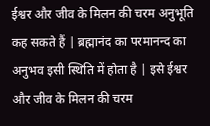ईश्वर और जीव के मिलन की चरम अनुभूति कह सकते हैं | ब्रह्मानंद का परमानन्द का अनुभव इसी स्थिति में होता है | इसे ईश्वर और जीव के मिलन की चरम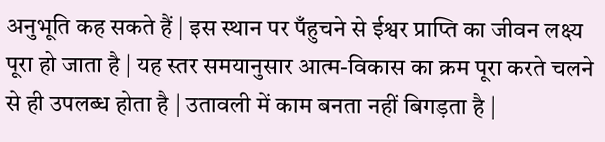अनुभूति कह सकते हैं | इस स्थान पर पँहुचने से ईश्वर प्राप्ति का जीवन लक्ष्य पूरा हो जाता है | यह स्तर समयानुसार आत्म-विकास का क्रम पूरा करते चलने से ही उपलब्ध होता है | उतावली में काम बनता नहीं बिगड़ता है |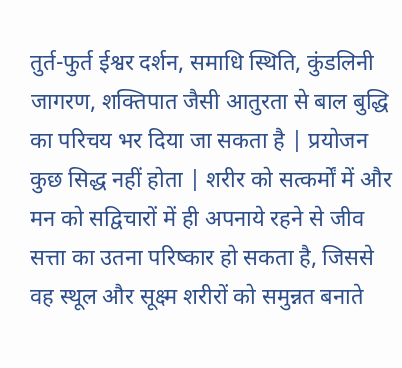तुर्त-फुर्त ईश्वर दर्शन, समाधि स्थिति, कुंडलिनी जागरण, शक्तिपात जैसी आतुरता से बाल बुद्धि का परिचय भर दिया जा सकता है | प्रयोजन कुछ सिद्ध नहीं होता | शरीर को सत्कर्मों में और मन को सद्विचारों में ही अपनाये रहने से जीव सत्ता का उतना परिष्कार हो सकता है, जिससे वह स्थूल और सूक्ष्म शरीरों को समुन्नत बनाते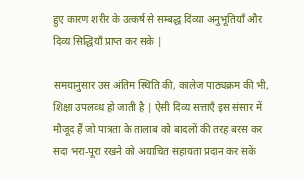हुए कारण शरीर के उत्कर्ष से सम्बद्ध दिव्या अनुभूतियाँ और दिव्य सिद्धियाँ प्राप्त कर सके |

समयानुसार उस अंतिम स्थिति की, कालेज पाठ्यक्रम की भी, शिक्षा उपलव्ध हो जाती है | ऐसी दिव्य सत्ताएँ इस संसार में मौजूद हैं जो पात्रता के तालाब को बादलों की तरह बरस कर सदा भरा-पूरा रखने को अयाचित सहायता प्रदान कर सकें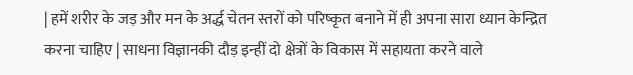| हमें शरीर के जड़ और मन के अर्द्ध चेतन स्तरों को परिष्कृत बनाने में ही अपना सारा ध्यान केन्द्रित करना चाहिए | साधना विज्ञानकी दौड़ इन्हीं दो क्षेत्रों के विकास में सहायता करने वाले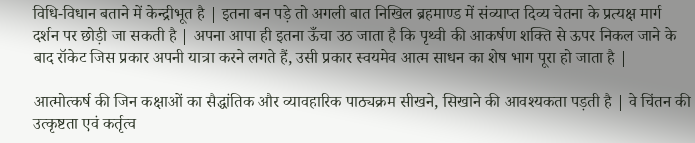विधि-विधान बताने में केन्द्रीभूत है | इतना बन पड़े तो अगली बात निखिल ब्रहमाण्ड में संव्याप्त दिव्य चेतना के प्रत्यक्ष मार्ग दर्शन पर छोड़ी जा सकती है | अपना आपा ही इतना ऊँचा उठ जाता है कि पृथ्वी की आकर्षण शक्ति से ऊपर निकल जाने के बाद रॉकेट जिस प्रकार अपनी यात्रा करने लगते हैं, उसी प्रकार स्वयमेव आत्म साधन का शेष भाग पूरा हो जाता है |

आत्मोत्कर्ष की जिन कक्षाओं का सैद्धांतिक और व्यावहारिक पाठ्यक्रम सीखने, सिखाने की आवश्यकता पड़ती है | वे चिंतन की उत्कृष्टता एवं कर्तृत्व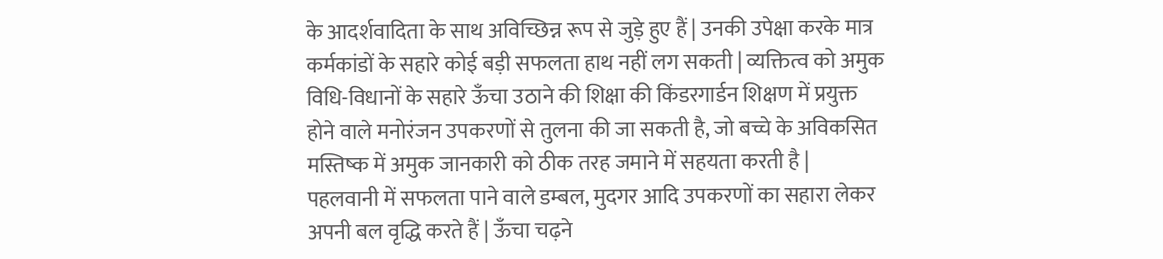के आदर्शवादिता के साथ अविच्छिन्न रूप से जुड़े हुए हैं | उनकी उपेक्षा करके मात्र कर्मकांडों के सहारे कोई बड़ी सफलता हाथ नहीं लग सकती | व्यक्तित्व को अमुक विधि-विधानों के सहारे ऊँचा उठाने की शिक्षा की किंडरगार्डन शिक्षण में प्रयुक्त होने वाले मनोरंजन उपकरणों से तुलना की जा सकती है, जो बच्चे के अविकसित मस्तिष्क में अमुक जानकारी को ठीक तरह जमाने में सहयता करती है | पहलवानी में सफलता पाने वाले डम्बल, मुदगर आदि उपकरणों का सहारा लेकर अपनी बल वृद्धि करते हैं | ऊँचा चढ़ने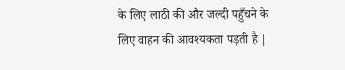के लिए लाठी की और जल्दी पहुँचने के लिए वाहन की आवश्यकता पड़ती है |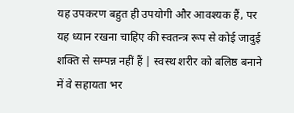यह उपकरण बहुत ही उपयोगी और आवश्यक हैं, पर यह ध्यान रखना चाहिए की स्वतन्त्र रूप से कोई जादुई शक्ति से सम्पन्न नहीं हैं | स्वस्थ शरीर को बलिष्ठ बनाने में वे सहायता भर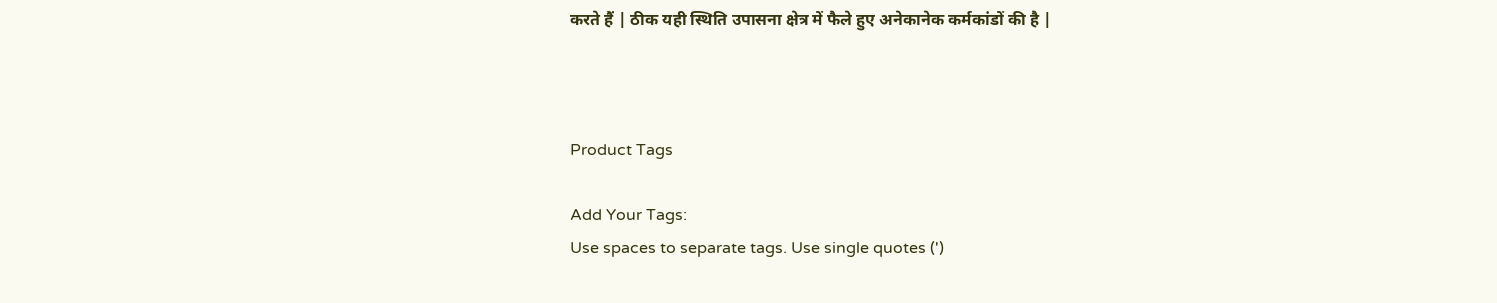करते हैं | ठीक यही स्थिति उपासना क्षेत्र में फैले हुए अनेकानेक कर्मकांडों की है |



Product Tags

Add Your Tags:
Use spaces to separate tags. Use single quotes (')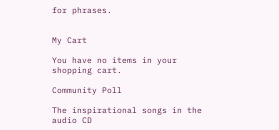for phrases.


My Cart

You have no items in your shopping cart.

Community Poll

The inspirational songs in the audio CD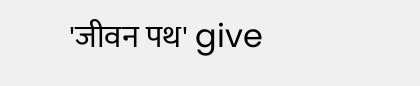'जीवन पथ' give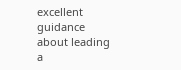excellent guidance about leading a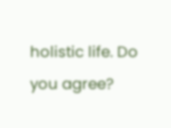holistic life. Do you agree?